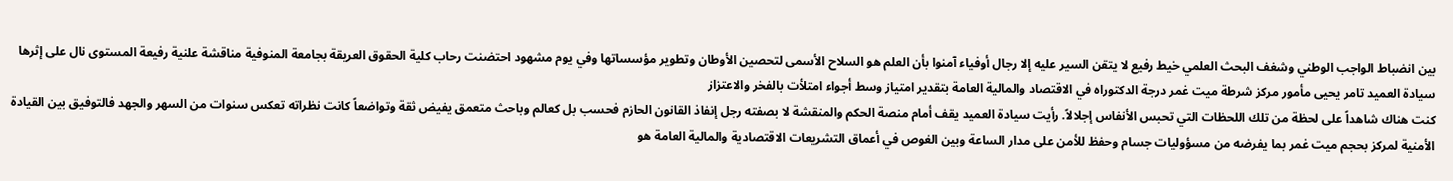بين انضباط الواجب الوطني وشغف البحث العلمي خيط رفيع لا يتقن السير عليه إلا رجال أوفياء آمنوا بأن العلم هو السلاح الأسمى لتحصين الأوطان وتطوير مؤسساتها وفي يوم مشهود احتضنت رحاب كلية الحقوق العريقة بجامعة المنوفية مناقشة علنية رفيعة المستوى نال على إثرها سيادة العميد تامر يحيى مأمور مركز شرطة ميت غمر درجة الدكتوراه في الاقتصاد والمالية العامة بتقدير امتياز وسط أجواء امتلأت بالفخر والاعتزاز
كنت هناك شاهداً على لحظة من تلك اللحظات التي تحبس الأنفاس إجلالاً. رأيت سيادة العميد يقف أمام منصة الحكم والمنقشة لا بصفته رجل إنفاذ القانون الحازم فحسب بل كعالم وباحث متعمق يفيض ثقة وتواضعاً كانت نظراته تعكس سنوات من السهر والجهد فالتوفيق بين القيادة الأمنية لمركز بحجم ميت غمر بما يفرضه من مسؤوليات جسام وحفظ للأمن على مدار الساعة وبين الغوص في أعماق التشريعات الاقتصادية والمالية العامة هو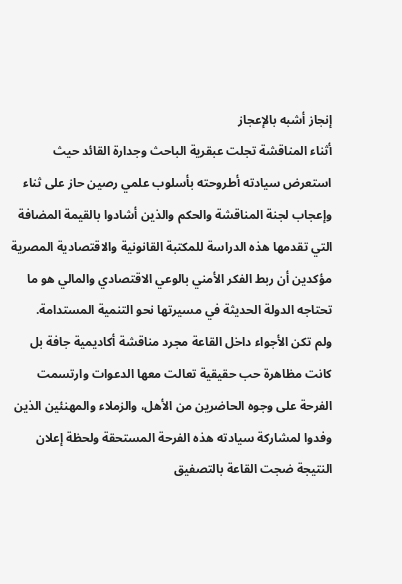إنجاز أشبه بالإعجاز
أثناء المناقشة تجلت عبقرية الباحث وجدارة القائد حيث استعرض سيادته أطروحته بأسلوب علمي رصين حاز على ثناء وإعجاب لجنة المناقشة والحكم والذين أشادوا بالقيمة المضافة التي تقدمها هذه الدراسة للمكتبة القانونية والاقتصادية المصرية مؤكدين أن ربط الفكر الأمني بالوعي الاقتصادي والمالي هو ما تحتاجه الدولة الحديثة في مسيرتها نحو التنمية المستدامة.
ولم تكن الأجواء داخل القاعة مجرد مناقشة أكاديمية جافة بل كانت مظاهرة حب حقيقية تعالت معها الدعوات وارتسمت الفرحة على وجوه الحاضرين من الأهل، والزملاء والمهنئين الذين وفدوا لمشاركة سيادته هذه الفرحة المستحقة ولحظة إعلان النتيجة ضجت القاعة بالتصفيق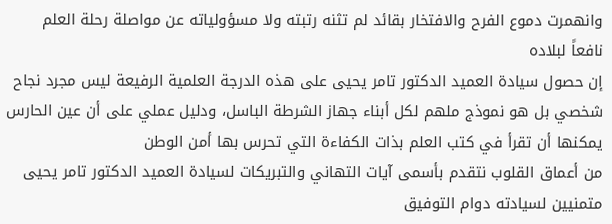وانهمرت دموع الفرح والافتخار بقائد لم تثنه رتبته ولا مسؤولياته عن مواصلة رحلة العلم نافعاً لبلاده
إن حصول سيادة العميد الدكتور تامر يحيى على هذه الدرجة العلمية الرفيعة ليس مجرد نجاح شخصي بل هو نموذج ملهم لكل أبناء جهاز الشرطة الباسل، ودليل عملي على أن عين الحارس يمكنها أن تقرأ في كتب العلم بذات الكفاءة التي تحرس بها أمن الوطن
من أعماق القلوب نتقدم بأسمى آيات التهاني والتبريكات لسيادة العميد الدكتور تامر يحيى متمنيين لسيادته دوام التوفيق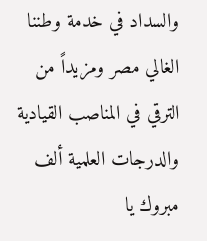والسداد في خدمة وطننا الغالي مصر ومزيداً من الترقي في المناصب القيادية والدرجات العلمية ألف مبروك يا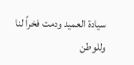سيادة العميد ودمت فخراً لنا وللوطن